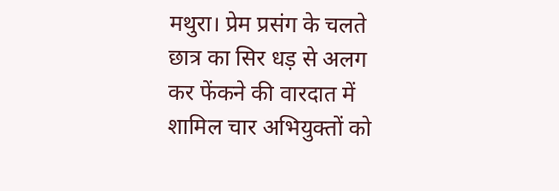मथुरा। प्रेम प्रसंग के चलते छात्र का सिर धड़ से अलग कर फेंकने की वारदात में शामिल चार अभियुक्तों को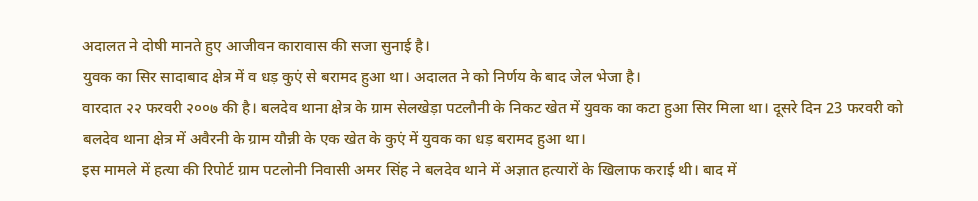अदालत ने दोषी मानते हुए आजीवन कारावास की सजा सुनाई है।
युवक का सिर सादाबाद क्षेत्र में व धड़ कुएं से बरामद हुआ था। अदालत ने को निर्णय के बाद जेल भेजा है।
वारदात २२ फरवरी २००७ की है। बलदेव थाना क्षेत्र के ग्राम सेलखेड़ा पटलौनी के निकट खेत में युवक का कटा हुआ सिर मिला था। दूसरे दिन 23 फरवरी को बलदेव थाना क्षेत्र में अवैरनी के ग्राम यौन्नी के एक खेत के कुएं में युवक का धड़ बरामद हुआ था।
इस मामले में हत्या की रिपोर्ट ग्राम पटलोनी निवासी अमर सिंह ने बलदेव थाने में अज्ञात हत्यारों के खिलाफ कराई थी। बाद में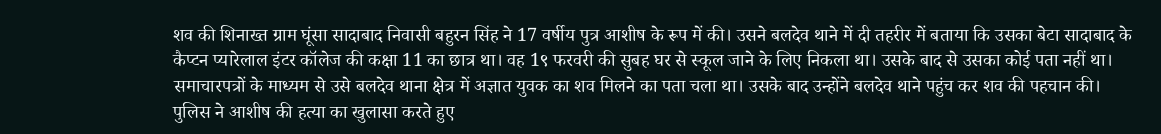शव की शिनाख्त ग्राम घूंसा सादाबाद निवासी बहुरन सिंह ने 17 वर्षीय पुत्र आशीष के रूप में की। उसने बलदेव थाने में दी तहरीर में बताया कि उसका बेटा सादाबाद के कैप्टन प्यारेलाल इंटर कॉलेज की कक्षा 11 का छात्र था। वह 1९ फरवरी की सुबह घर से स्कूल जाने के लिए निकला था। उसके बाद से उसका कोई पता नहीं था। समाचारपत्रों के माध्यम से उसे बलदेव थाना क्षेत्र में अज्ञात युवक का शव मिलने का पता चला था। उसके बाद उन्होंने बलदेव थाने पहुंच कर शव की पहचान की।
पुलिस ने आशीष की हत्या का खुलासा करते हुए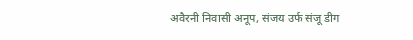अवैरनी निवासी अनूप, संजय उर्फ संजू डीग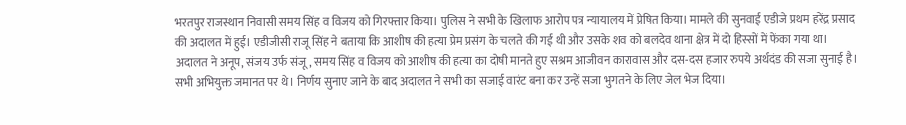भरतपुर राजस्थान निवासी समय सिंह व विजय को गिरफ्तार किया। पुलिस ने सभी के खिलाफ आरोप पत्र न्यायालय में प्रेषित किया। मामले की सुनवाई एडीजे प्रथम हरेंद्र प्रसाद की अदालत में हुई। एडीजीसी राजू सिंह ने बताया कि आशीष की हत्या प्रेम प्रसंग के चलते की गई थी और उसके शव को बलदेव थाना क्षेत्र में दो हिस्सों में फेंका गया था।
अदालत ने अनूप, संजय उर्फ संजू, समय सिंह व विजय को आशीष की हत्या का दोषी मानते हुए सश्रम आजीवन कारावास और दस-दस हजार रुपये अर्थदंड की सजा सुनाई है। सभी अभियुक्त जमानत पर थे। निर्णय सुनाए जाने के बाद अदालत ने सभी का सजाई वारंट बना कर उन्हें सजा भुगतने के लिए जेल भेज दिया।